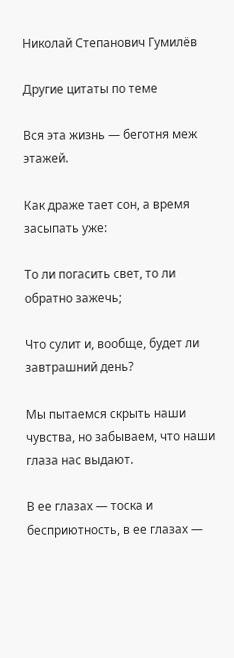Николай Степанович Гумилёв

Другие цитаты по теме

Вся эта жизнь — беготня меж этажей.

Как драже тает сон, а время засыпать уже:

То ли погасить свет, то ли обратно зажечь;

Что сулит и, вообще, будет ли завтрашний день?

Мы пытаемся скрыть наши чувства, но забываем, что наши глаза нас выдают.

В ее глазах — тоска и бесприютность, в ее глазах —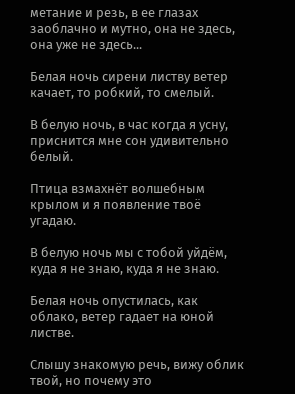метание и резь, в ее глазах заоблачно и мутно, она не здесь, она уже не здесь...

Белая ночь сирени листву ветер качает, то робкий, то смелый.

В белую ночь, в час когда я усну, приснится мне сон удивительно белый.

Птица взмахнёт волшебным крылом и я появление твоё угадаю.

В белую ночь мы с тобой уйдём, куда я не знаю, куда я не знаю.

Белая ночь опустилась, как облако, ветер гадает на юной листве.

Слышу знакомую речь, вижу облик твой, но почему это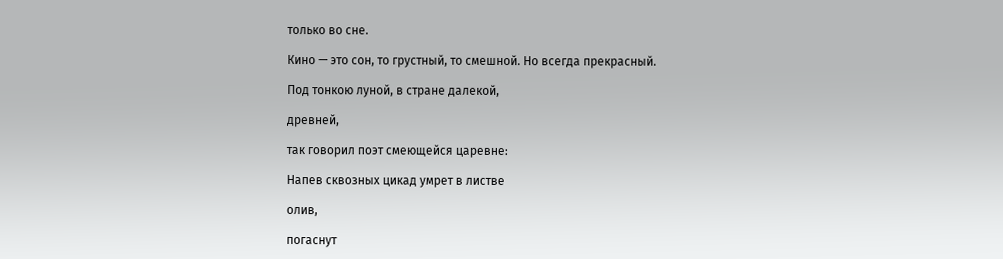только во сне.

Кино — это сон, то грустный, то смешной. Но всегда прекрасный.

Под тонкою луной, в стране далекой,

древней,

так говорил поэт смеющейся царевне:

Напев сквозных цикад умрет в листве

олив,

погаснут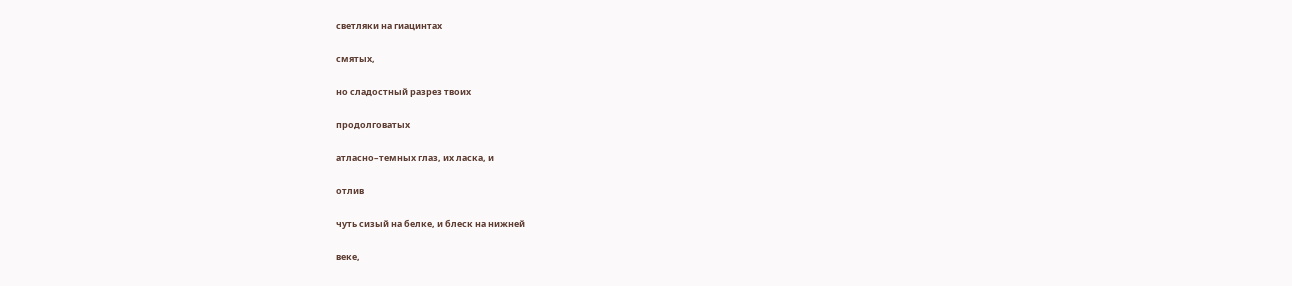светляки на гиацинтах

смятых,

но сладостный разрез твоих

продолговатых

атласно–темных глаз, их ласка, и

отлив

чуть сизый на белке, и блеск на нижней

веке,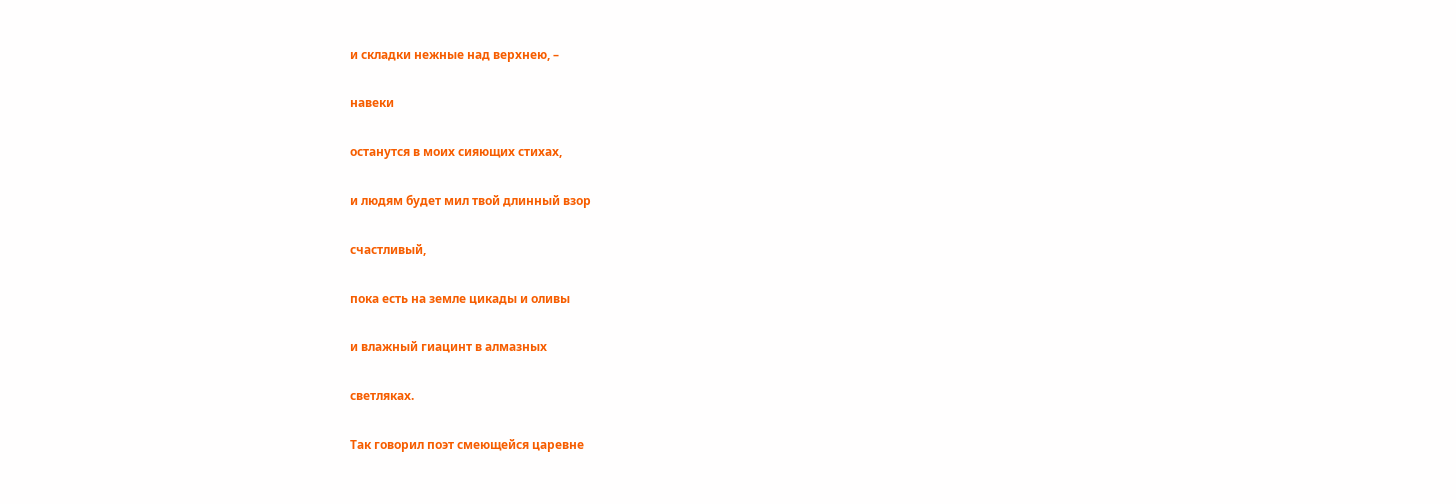и складки нежные над верхнею, –

навеки

останутся в моих сияющих стихах,

и людям будет мил твой длинный взор

счастливый,

пока есть на земле цикады и оливы

и влажный гиацинт в алмазных

светляках.

Так говорил поэт смеющейся царевне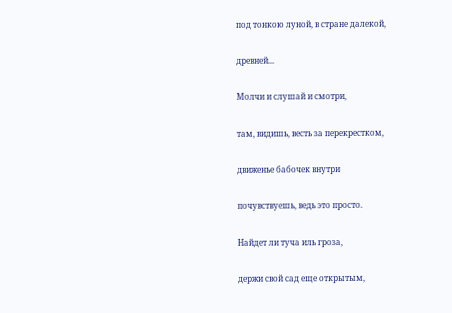под тонкою луной, в стране далекой,

древней...

Молчи и слушай и смотри,

там, видишь, весть за перекрестком,

движенье бабочек внутри

почувствуешь, ведь это просто.

Найдет ли туча иль гроза,

держи свой сад еще открытым,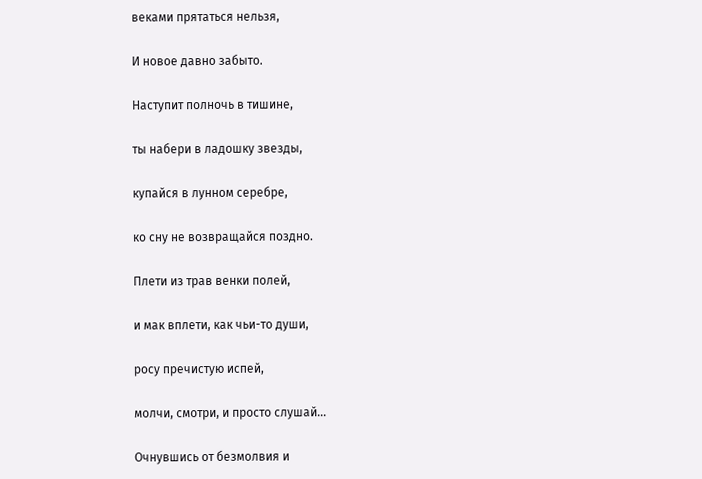веками прятаться нельзя,

И новое давно забыто.

Наступит полночь в тишине,

ты набери в ладошку звезды,

купайся в лунном серебре,

ко сну не возвращайся поздно.

Плети из трав венки полей,

и мак вплети, как чьи-то души,

росу пречистую испей,

молчи, смотри, и просто слушай...

Очнувшись от безмолвия и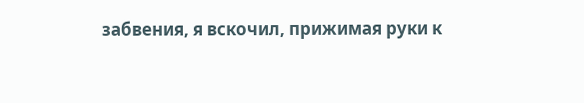забвения, я вскочил, прижимая руки к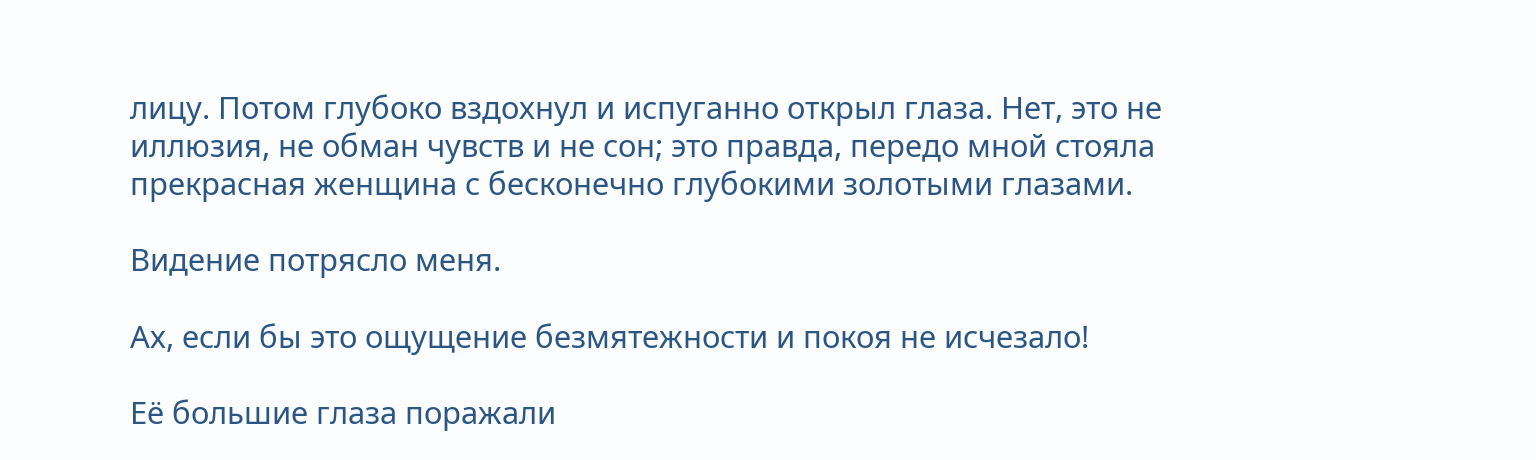лицу. Потом глубоко вздохнул и испуганно открыл глаза. Нет, это не иллюзия, не обман чувств и не сон; это правда, передо мной стояла прекрасная женщина с бесконечно глубокими золотыми глазами.

Видение потрясло меня.

Ах, если бы это ощущение безмятежности и покоя не исчезало!

Её большие глаза поражали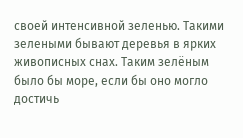своей интенсивной зеленью. Такими зелеными бывают деревья в ярких живописных снах. Таким зелёным было бы море, если бы оно могло достичь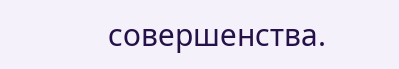совершенства.